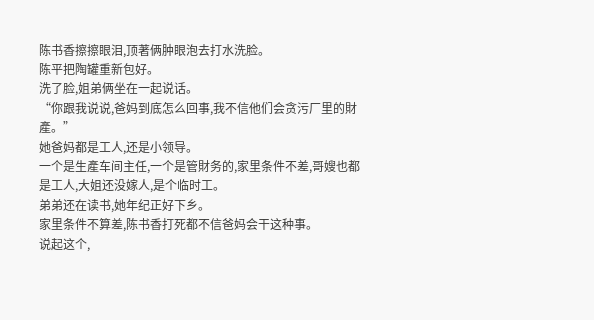陈书香擦擦眼泪,顶著俩肿眼泡去打水洗脸。
陈平把陶罐重新包好。
洗了脸,姐弟俩坐在一起说话。
“你跟我说说,爸妈到底怎么回事,我不信他们会贪污厂里的財產。”
她爸妈都是工人,还是小领导。
一个是生產车间主任,一个是管財务的,家里条件不差,哥嫂也都是工人,大姐还没嫁人,是个临时工。
弟弟还在读书,她年纪正好下乡。
家里条件不算差,陈书香打死都不信爸妈会干这种事。
说起这个,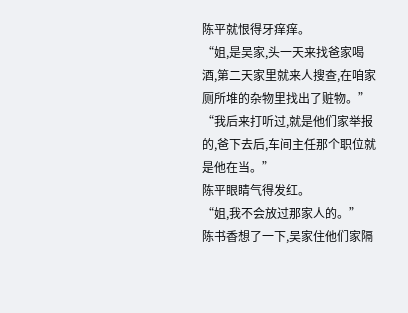陈平就恨得牙痒痒。
“姐,是吴家,头一天来找爸家喝酒,第二天家里就来人搜查,在咱家厕所堆的杂物里找出了赃物。”
“我后来打听过,就是他们家举报的,爸下去后,车间主任那个职位就是他在当。”
陈平眼睛气得发红。
“姐,我不会放过那家人的。”
陈书香想了一下,吴家住他们家隔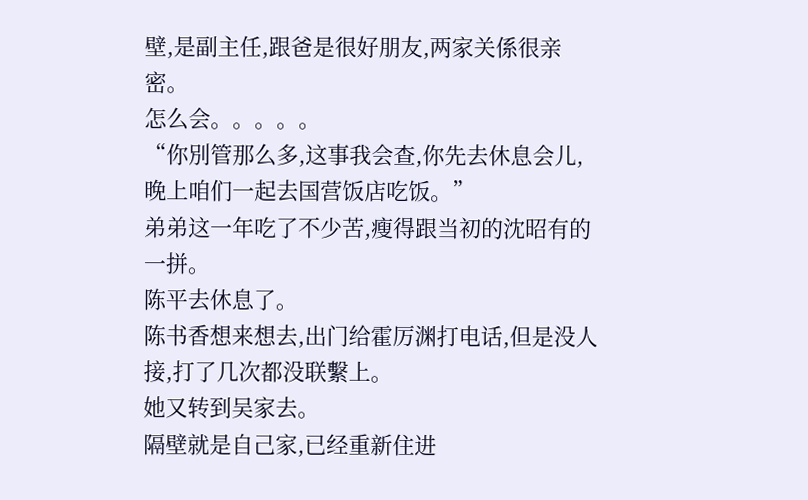壁,是副主任,跟爸是很好朋友,两家关係很亲密。
怎么会。。。。。
“你別管那么多,这事我会查,你先去休息会儿,晚上咱们一起去国营饭店吃饭。”
弟弟这一年吃了不少苦,瘦得跟当初的沈昭有的一拼。
陈平去休息了。
陈书香想来想去,出门给霍厉渊打电话,但是没人接,打了几次都没联繫上。
她又转到吴家去。
隔壁就是自己家,已经重新住进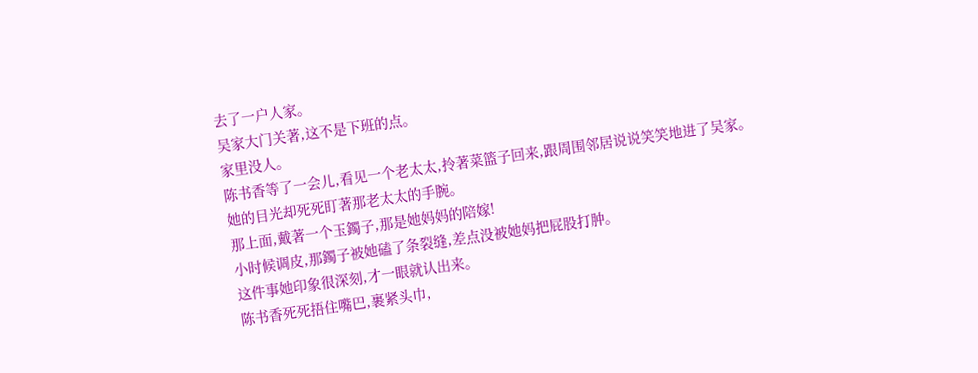去了一户人家。
吴家大门关著,这不是下班的点。
家里没人。
陈书香等了一会儿,看见一个老太太,拎著菜篮子回来,跟周围邻居说说笑笑地进了吴家。
她的目光却死死盯著那老太太的手腕。
那上面,戴著一个玉鐲子,那是她妈妈的陪嫁!
小时候调皮,那鐲子被她磕了条裂缝,差点没被她妈把屁股打肿。
这件事她印象很深刻,才一眼就认出来。
陈书香死死捂住嘴巴,裹紧头巾,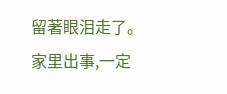留著眼泪走了。
家里出事,一定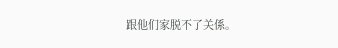跟他们家脱不了关係。